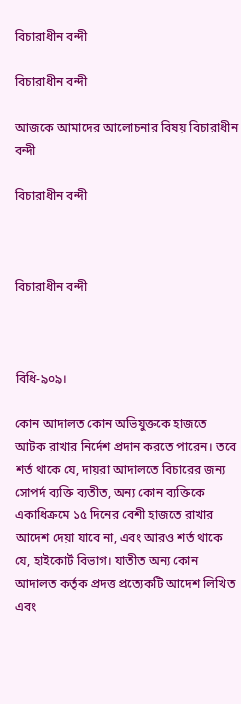বিচারাধীন বন্দী

বিচারাধীন বন্দী

আজকে আমাদের আলোচনার বিষয় বিচারাধীন বন্দী

বিচারাধীন বন্দী



বিচারাধীন বন্দী



বিধি-৯০৯।

কোন আদালত কোন অভিযুক্তকে হাজতে আটক রাখার নির্দেশ প্রদান করতে পারেন। তবে শর্ত থাকে যে, দায়রা আদালতে বিচারের জন্য সোপর্দ ব্যক্তি ব্যতীত, অন্য কোন ব্যক্তিকে একাধিক্রমে ১৫ দিনের বেশী হাজতে রাখার আদেশ দেয়া যাবে না, এবং আরও শর্ত থাকে যে, হাইকোর্ট বিভাগ। যাতীত অন্য কোন আদালত কর্তৃক প্রদত্ত প্রত্যেকটি আদেশ লিখিত এবং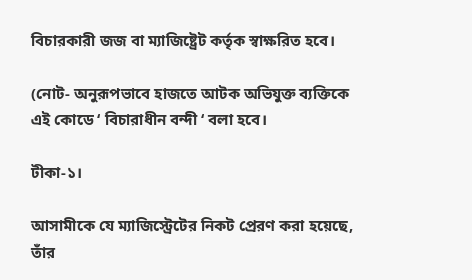বিচারকারী জজ বা ম্যাজিষ্ট্রেট কর্তৃক স্বাক্ষরিত হবে।

(নোট- অনুরূপভাবে হাজতে আটক অভিযুক্ত ব্যক্তিকে এই কোডে ‘ বিচারাধীন বন্দী ‘ বলা হবে।

টীকা-১।

আসামীকে যে ম্যাজিস্ট্রেটের নিকট প্রেরণ করা হয়েছে, তাঁর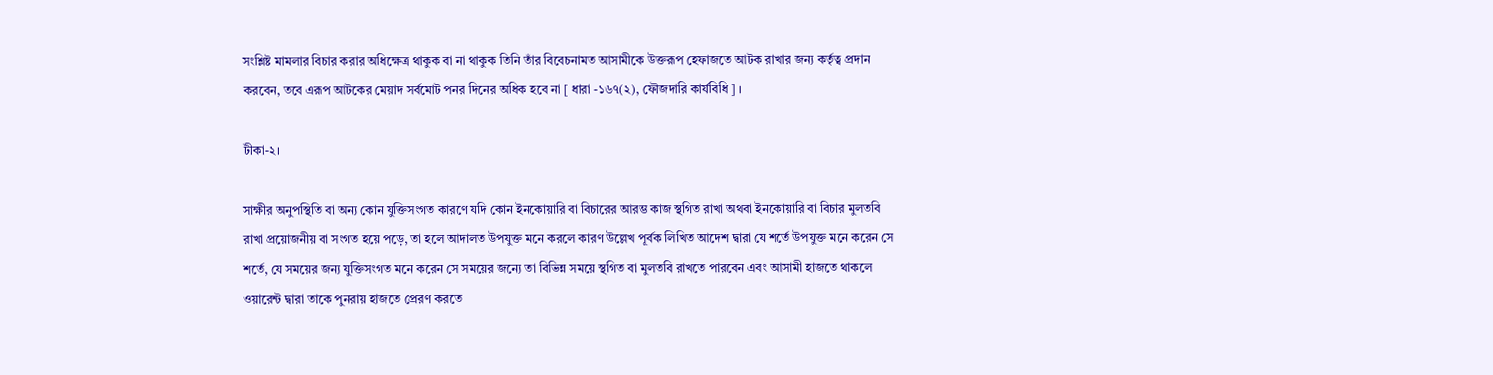সংশ্লিষ্ট মামলার বিচার করার অধিক্ষেত্র থাকুক বা না থাকুক তিনি তাঁর বিবেচনামত আসামীকে উক্তরূপ হেফাজতে আটক রাখার জন্য কর্তৃত্ব প্রদান করবেন, তবে এরূপ আটকের মেয়াদ সর্বমোট পনর দিনের অধিক হবে না [ ধারা -১৬৭(২), ফৌজদারি কার্যবিধি ] ।

টীকা-২।

সাক্ষীর অনুপস্থিতি বা অন্য কোন যুক্তিসংগত কারণে যদি কোন ইনকোয়ারি বা বিচারের আরম্ভ কাজ স্থগিত রাখা অথবা ইনকোয়ারি বা বিচার মুলতবি রাখা প্রয়োজনীয় বা সংগত হয়ে পড়ে, তা হলে আদালত উপযুক্ত মনে করলে কারণ উল্লেখ পূর্বক লিখিত আদেশ দ্বারা যে শর্তে উপযুক্ত মনে করেন সে শর্তে, যে সময়ের জন্য যুক্তিসংগত মনে করেন সে সময়ের জন্যে তা বিভিন্ন সময়ে স্থগিত বা মুলতবি রাখতে পারবেন এবং আসামী হাজতে থাকলে ওয়ারেন্ট দ্বারা তাকে পুনরায় হাজতে প্রেরণ করতে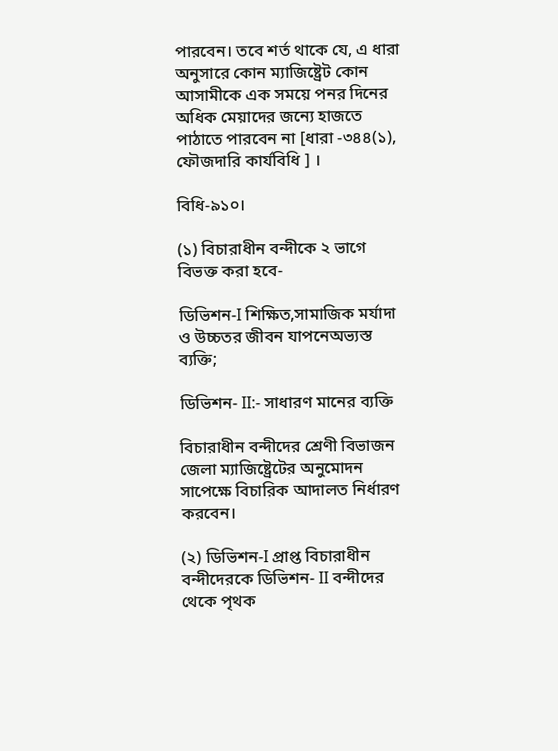পারবেন। তবে শর্ত থাকে যে, এ ধারা অনুসারে কোন ম্যাজিষ্ট্রেট কোন আসামীকে এক সময়ে পনর দিনের অধিক মেয়াদের জন্যে হাজতে পাঠাতে পারবেন না [ধারা -৩৪৪(১), ফৌজদারি কার্যবিধি ] ।

বিধি-৯১০।

(১) বিচারাধীন বন্দীকে ২ ভাগে বিভক্ত করা হবে-

ডিভিশন-I শিক্ষিত,সামাজিক মর্যাদা ও উচ্চতর জীবন যাপনেঅভ্যস্ত ব্যক্তি;

ডিভিশন- II:- সাধারণ মানের ব্যক্তি

বিচারাধীন বন্দীদের শ্রেণী বিভাজন জেলা ম্যাজিষ্ট্রেটের অনুমোদন সাপেক্ষে বিচারিক আদালত নির্ধারণ করবেন।

(২) ডিভিশন-I প্রাপ্ত বিচারাধীন বন্দীদেরকে ডিভিশন- II বন্দীদের থেকে পৃথক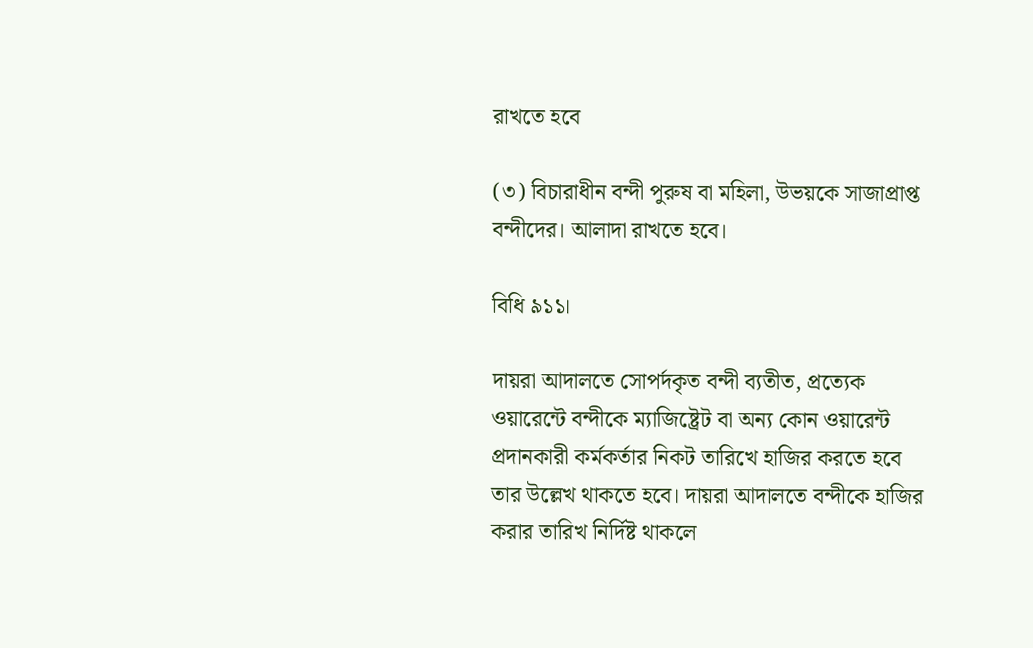রাখতে হবে

(৩) বিচারাধীন বন্দী পুরুষ বা মহিলা, উভয়কে সাজাপ্রাপ্ত বন্দীদের। আলাদা রাখতে হবে।

বিধি ৯১১।

দায়রা আদালতে সোপর্দকৃত বন্দী ব্যতীত, প্রত্যেক ওয়ারেন্টে বন্দীকে ম্যাজিষ্ট্রেট বা অন্য কোন ওয়ারেন্ট প্রদানকারী কর্মকর্তার নিকট তারিখে হাজির করতে হবে তার উল্লেখ থাকতে হবে। দায়রা আদালতে বন্দীকে হাজির করার তারিখ নির্দিষ্ট থাকলে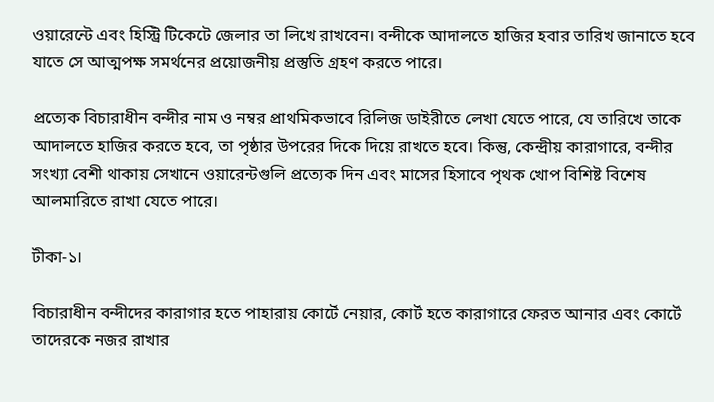ওয়ারেন্টে এবং হিস্ট্রি টিকেটে জেলার তা লিখে রাখবেন। বন্দীকে আদালতে হাজির হবার তারিখ জানাতে হবে যাতে সে আত্মপক্ষ সমর্থনের প্রয়োজনীয় প্রস্তুতি গ্রহণ করতে পারে।

প্রত্যেক বিচারাধীন বন্দীর নাম ও নম্বর প্রাথমিকভাবে রিলিজ ডাইরীতে লেখা যেতে পারে, যে তারিখে তাকে আদালতে হাজির করতে হবে, তা পৃষ্ঠার উপরের দিকে দিয়ে রাখতে হবে। কিন্তু, কেন্দ্রীয় কারাগারে, বন্দীর সংখ্যা বেশী থাকায় সেখানে ওয়ারেন্টগুলি প্রত্যেক দিন এবং মাসের হিসাবে পৃথক খোপ বিশিষ্ট বিশেষ আলমারিতে রাখা যেতে পারে।

টীকা-১।

বিচারাধীন বন্দীদের কারাগার হতে পাহারায় কোর্টে নেয়ার, কোর্ট হতে কারাগারে ফেরত আনার এবং কোর্টে তাদেরকে নজর রাখার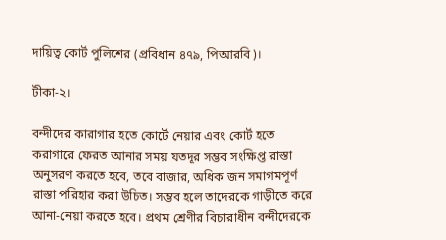দায়িত্ব কোর্ট পুলিশের (প্রবিধান ৪৭৯, পিআরবি)।

টীকা-২।

বন্দীদের কারাগার হতে কোর্টে নেয়ার এবং কোর্ট হতে করাগারে ফেরত আনার সময় যতদূর সম্ভব সংক্ষিপ্ত রাস্তা অনুসরণ করতে হবে, তবে বাজার, অধিক জন সমাগমপূর্ণ রাস্তা পরিহার করা উচিত। সম্ভব হলে তাদেরকে গাড়ীতে করে আনা-নেয়া করতে হবে। প্রথম শ্রেণীর বিচারাধীন বন্দীদেরকে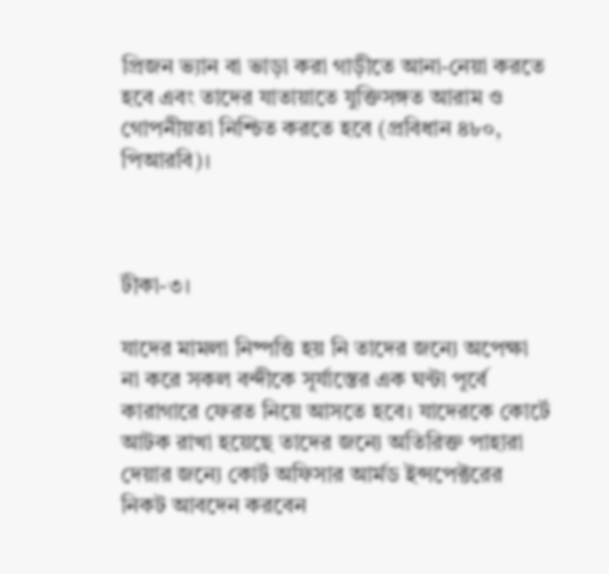প্রিজন ভ্যান বা ভাড়া করা গাড়ীতে আনা-নেয়া করতে হবে এবং তাদের যাতায়াতে যুক্তিসঙ্গত আরাম ও গোপনীয়তা নিশ্চিত করতে হবে (প্রবিধান ৪৮০, পিআরবি)।



টীকা-৩।

যাদের মামলা নিষ্পত্তি হয় নি তাদের জন্যে অপেক্ষা না করে সকল বন্দীকে সূর্যাস্তের এক ঘন্টা পূর্বে কারাগারে ফেরত নিয়ে আসতে হবে। যাদেরকে কোর্টে আটক রাখা হয়েছে তাদের জন্যে অতিরিক্ত পাহারা দেয়ার জন্যে কোর্ট অফিসার আর্মড ইন্সপেক্টরের নিকট আবদেন করবেন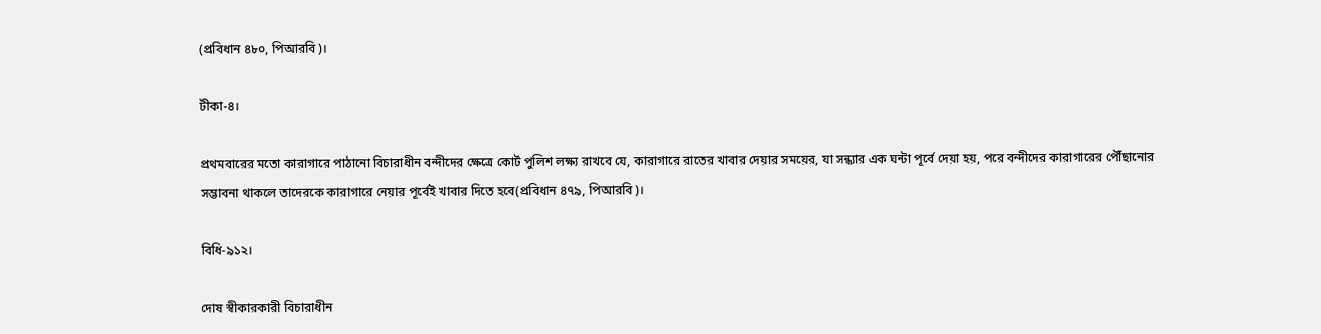(প্রবিধান ৪৮০, পিআরবি)।

টীকা-৪।

প্রথমবারের মতো কারাগারে পাঠানো বিচারাধীন বন্দীদের ক্ষেত্রে কোর্ট পুলিশ লক্ষ্য রাখবে যে, কারাগারে রাতের খাবার দেয়ার সময়ের, যা সন্ধ্যার এক ঘন্টা পূর্বে দেয়া হয়, পরে বন্দীদের কারাগারের পৌঁছানোর সম্ভাবনা থাকলে তাদেরকে কারাগারে নেয়ার পূর্বেই খাবার দিতে হবে(প্রবিধান ৪৭৯, পিআরবি)।

বিধি-৯১২।

দোষ স্বীকারকারী বিচারাধীন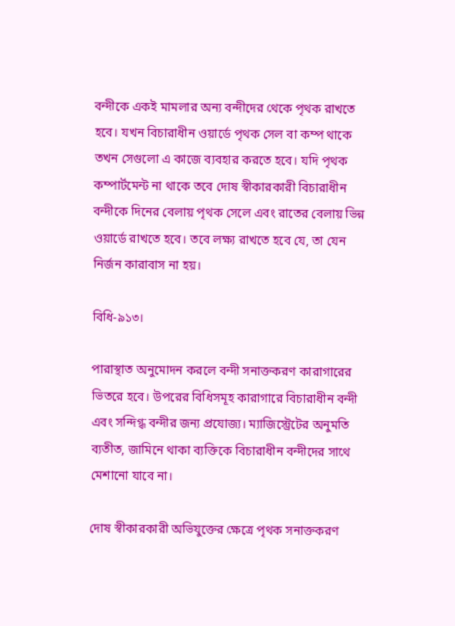বন্দীকে একই মামলার অন্য বন্দীদের থেকে পৃথক রাখতে হবে। যখন বিচারাধীন ওয়ার্ডে পৃথক সেল বা কম্প থাকে তখন সেগুলো এ কাজে ব্যবহার করতে হবে। যদি পৃথক কম্পার্টমেন্ট না থাকে তবে দোষ স্বীকারকারী বিচারাধীন বন্দীকে দিনের বেলায় পৃথক সেলে এবং রাতের বেলায় ভিন্ন ওয়ার্ডে রাখতে হবে। তবে লক্ষ্য রাখতে হবে যে, তা যেন নির্জন কারাবাস না হয়।

বিধি-৯১৩।

পারাস্থাত অনুমোদন করলে বন্দী সনাক্তকরণ কারাগারের ভিতরে হবে। উপরের বিধিসমূহ কারাগারে বিচারাধীন বন্দী এবং সন্দিগ্ধ বন্দীর জন্য প্রযোজ্য। ম্যাজিস্ট্রেটের অনুমতি ব্যতীত, জামিনে থাকা ব্যক্তিকে বিচারাধীন বন্দীদের সাথে মেশানো যাবে না।

দোষ স্বীকারকারী অভিযুক্তের ক্ষেত্রে পৃথক সনাক্তকরণ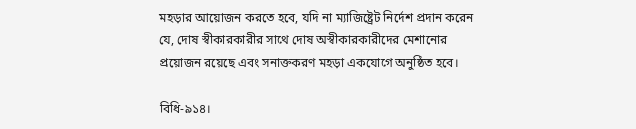মহড়ার আয়োজন করতে হবে, যদি না ম্যাজিষ্ট্রেট নির্দেশ প্রদান করেন যে, দোষ স্বীকারকারীর সাথে দোষ অস্বীকারকারীদের মেশানোর প্রয়োজন রয়েছে এবং সনাক্তকরণ মহড়া একযোগে অনুষ্ঠিত হবে।

বিধি-৯১৪।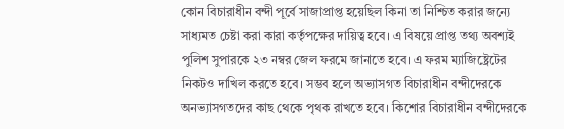কোন বিচারাধীন বন্দী পূর্বে সাজাপ্রাপ্ত হয়েছিল কিনা তা নিশ্চিত করার জন্যে সাধ্যমত চেষ্টা করা কারা কর্তৃপক্ষের দায়িত্ব হবে। এ বিষয়ে প্রাপ্ত তথ্য অবশ্যই পুলিশ সুপারকে ২৩ নম্বর জেল ফরমে জানাতে হবে। এ ফরম ম্যাজিষ্ট্রেটের নিকটও দাখিল করতে হবে। সম্ভব হলে অভ্যাসগত বিচারাধীন বন্দীদেরকে অনভ্যাসগতদের কাছ থেকে পৃথক রাখতে হবে। কিশোর বিচারাধীন বন্দীদেরকে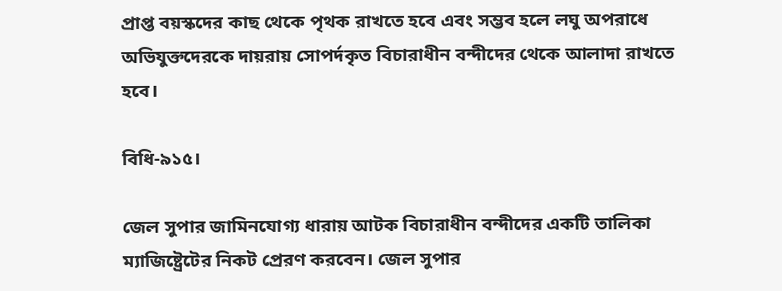প্রাপ্ত বয়স্কদের কাছ থেকে পৃথক রাখতে হবে এবং সম্ভব হলে লঘু অপরাধে অভিযুক্তদেরকে দায়রায় সোপর্দকৃত বিচারাধীন বন্দীদের থেকে আলাদা রাখতে হবে।

বিধি-৯১৫।

জেল সুপার জামিনযোগ্য ধারায় আটক বিচারাধীন বন্দীদের একটি তালিকা ম্যাজিষ্ট্রেটের নিকট প্রেরণ করবেন। জেল সুপার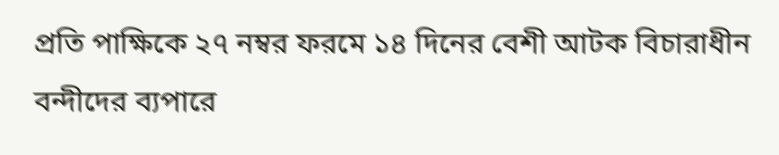প্রতি পাক্ষিকে ২৭ নম্বর ফরমে ১৪ দিনের বেশী আটক বিচারাধীন বন্দীদের ব্যপারে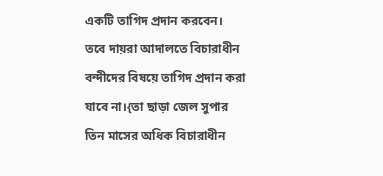একটি তাগিদ প্রদান করবেন। তবে দায়রা আদালতে বিচারাধীন বন্দীদের বিষয়ে তাগিদ প্রদান করা যাবে না।{তা ছাড়া জেল সুপার তিন মাসের অধিক বিচারাধীন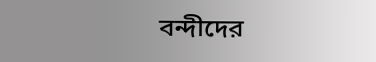বন্দীদের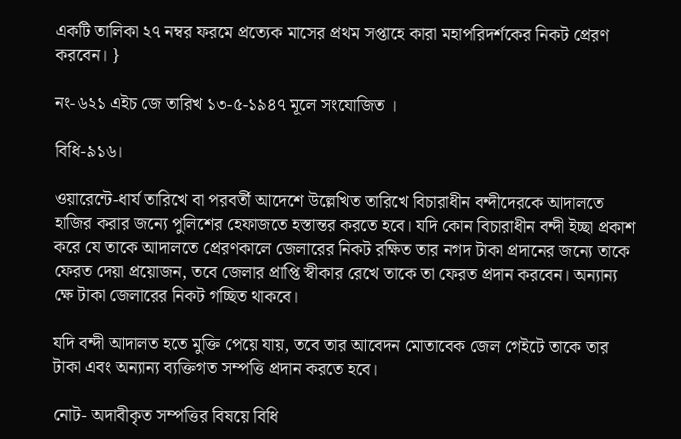একটি তালিকা ২৭ নম্বর ফরমে প্রত্যেক মাসের প্রথম সপ্তাহে কারা মহাপরিদর্শকের নিকট প্রেরণ করবেন। }

নং-৬২১ এইচ জে তারিখ ১৩-৫-১৯৪৭ মূলে সংযোজিত ।

বিধি-৯১৬।

ওয়ারেন্টে-ধার্য তারিখে বা পরবর্তী আদেশে উল্লেখিত তারিখে বিচারাধীন বন্দীদেরকে আদালতে হাজির করার জন্যে পুলিশের হেফাজতে হস্তান্তর করতে হবে। যদি কোন বিচারাধীন বন্দী ইচ্ছা প্রকাশ করে যে তাকে আদালতে প্রেরণকালে জেলারের নিকট রক্ষিত তার নগদ টাকা প্রদানের জন্যে তাকে ফেরত দেয়া প্রয়োজন, তবে জেলার প্রাপ্তি স্বীকার রেখে তাকে তা ফেরত প্রদান করবেন। অন্যান্য ক্ষে টাকা জেলারের নিকট গচ্ছিত থাকবে।

যদি বন্দী আদালত হতে মুক্তি পেয়ে যায়, তবে তার আবেদন মোতাবেক জেল গেইটে তাকে তার টাকা এবং অন্যান্য ব্যক্তিগত সম্পত্তি প্রদান করতে হবে।

নোট- অদাবীকৃত সম্পত্তির বিষয়ে বিধি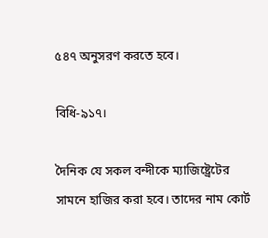৫৪৭ অনুসরণ করতে হবে।

বিধি-৯১৭।

দৈনিক যে সকল বন্দীকে ম্যাজিষ্ট্রেটের সামনে হাজির করা হবে। তাদের নাম কোর্ট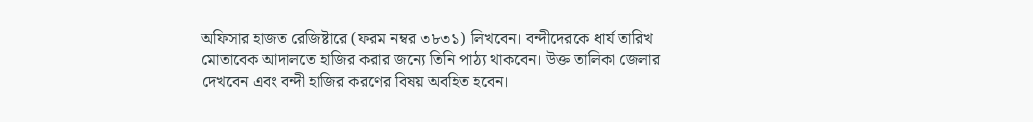অফিসার হাজত রেজিষ্টারে (ফরম নম্বর ৩৮৩১) লিখবেন। বন্দীদেরকে ধার্য তারিখ মোতাবেক আদালতে হাজির করার জন্যে তিনি পাঠ্য থাকবেন। উক্ত তালিকা জেলার দেখবেন এবং বন্দী হাজির করণের বিষয় অবহিত হবেন।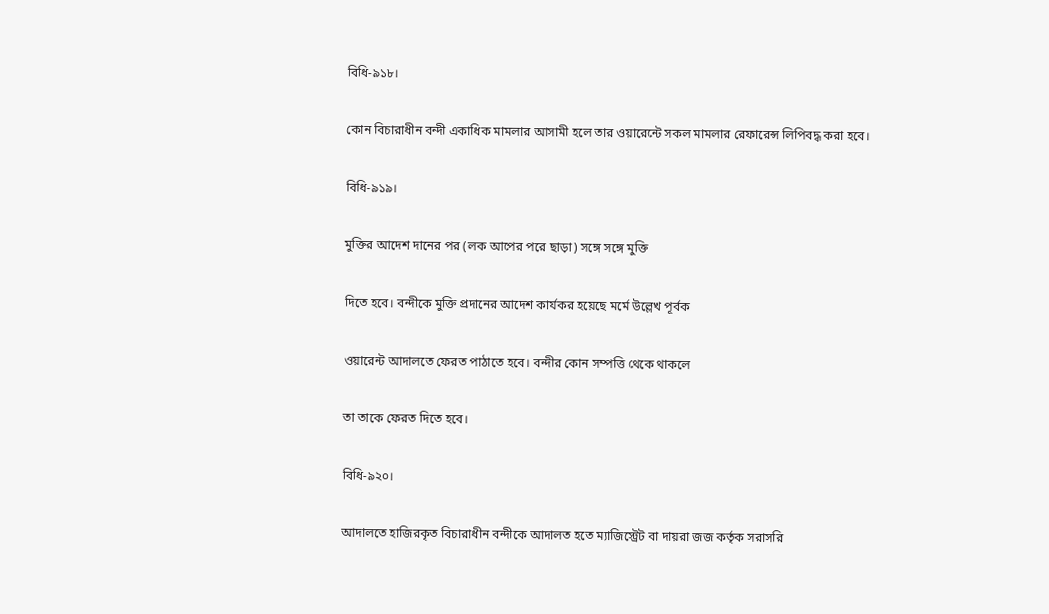বিধি-৯১৮।

কোন বিচারাধীন বন্দী একাধিক মামলার আসামী হলে তার ওয়ারেন্টে সকল মামলার রেফারেন্স লিপিবদ্ধ করা হবে।

বিধি-৯১৯।

মুক্তির আদেশ দানের পর (লক আপের পরে ছাড়া) সঙ্গে সঙ্গে মুক্তি

দিতে হবে। বন্দীকে মুক্তি প্রদানের আদেশ কার্যকর হয়েছে মর্মে উল্লেখ পূর্বক

ওয়ারেন্ট আদালতে ফেরত পাঠাতে হবে। বন্দীর কোন সম্পত্তি থেকে থাকলে

তা তাকে ফেরত দিতে হবে।

বিধি-৯২০।

আদালতে হাজিরকৃত বিচারাধীন বন্দীকে আদালত হতে ম্যাজিস্ট্রেট বা দায়রা জজ কর্তৃক সরাসরি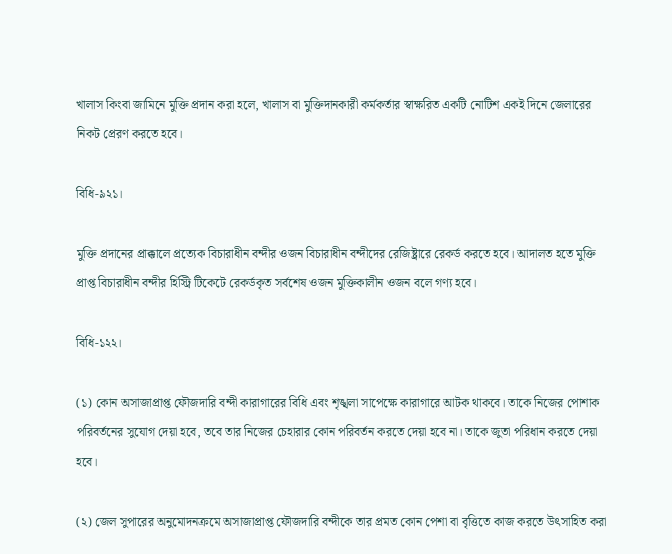খালাস কিংবা জামিনে মুক্তি প্রদান করা হলে, খালাস বা মুক্তিদানকারী কর্মকর্তার স্বাক্ষরিত একটি নোটিশ একই দিনে জেলারের নিকট প্রেরণ করতে হবে।

বিধি-৯২১।

মুক্তি প্রদানের প্রাক্কালে প্রত্যেক বিচারাধীন বন্দীর ওজন বিচারাধীন বন্দীদের রেজিষ্ট্রারে রেকর্ড করতে হবে। আদালত হতে মুক্তি প্রাপ্ত বিচারাধীন বন্দীর হিস্ট্রি টিকেটে রেকর্ডকৃত সর্বশেষ ওজন মুক্তিকালীন ওজন বলে গণ্য হবে।

বিধি-১২২।

(১) কোন অসাজাপ্রাপ্ত ফৌজদারি বন্দী কারাগারের বিধি এবং শৃঙ্খলা সাপেক্ষে কারাগারে আটক থাকবে। তাকে নিজের পোশাক পরিবর্তনের সুযোগ দেয়া হবে, তবে তার নিজের চেহারার কোন পরিবর্তন করতে দেয়া হবে না। তাকে জুতা পরিধান করতে দেয়া হবে।

(২) জেল সুপারের অনুমোদনক্রমে অসাজাপ্রাপ্ত ফৌজদারি বন্দীকে তার প্রমত কোন পেশা বা বৃত্তিতে কাজ করতে উৎসাহিত করা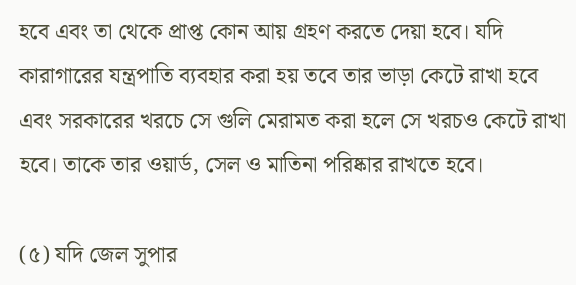হবে এবং তা থেকে প্রাপ্ত কোন আয় গ্রহণ করতে দেয়া হবে। যদি কারাগারের যন্ত্রপাতি ব্যবহার করা হয় তবে তার ভাড়া কেটে রাখা হবে এবং সরকারের খরচে সে গুলি মেরামত করা হলে সে খরচও কেটে রাখা হবে। তাকে তার ওয়ার্ড, সেল ও মাতিনা পরিষ্কার রাখতে হবে।

(৫) যদি জেল সুপার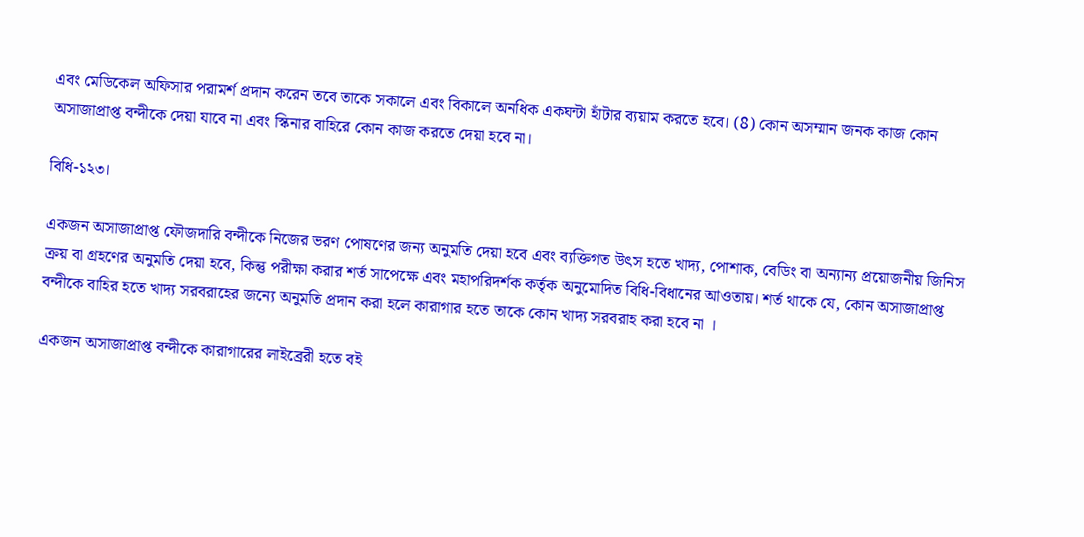এবং মেডিকেল অফিসার পরামর্শ প্রদান করেন তবে তাকে সকালে এবং বিকালে অনধিক একঘন্টা হাঁটার ব্যয়াম করতে হবে। (8) কোন অসম্মান জনক কাজ কোন অসাজাপ্রাপ্ত বন্দীকে দেয়া যাবে না এবং স্কিনার বাহিরে কোন কাজ করতে দেয়া হবে না।

বিধি-১২৩।

একজন অসাজাপ্রাপ্ত ফৌজদারি বন্দীকে নিজের ভরণ পোষণের জন্য অনুমতি দেয়া হবে এবং ব্যক্তিগত উৎস হতে খাদ্য, পোশাক, বেডিং বা অন্যান্য প্রয়োজনীয় জিনিস ক্রয় বা গ্রহণের অনুমতি দেয়া হবে, কিন্তু পরীক্ষা করার শর্ত সাপেক্ষে এবং মহাপরিদর্শক কর্তৃক অনুমোদিত বিধি-বিধানের আওতায়। শর্ত থাকে যে, কোন অসাজাপ্রাপ্ত বন্দীকে বাহির হতে খাদ্য সরবরাহের জন্যে অনুমতি প্রদান করা হলে কারাগার হতে তাকে কোন খাদ্য সরবরাহ করা হবে না ।

একজন অসাজাপ্রাপ্ত বন্দীকে কারাগারের লাইব্রেরী হতে বই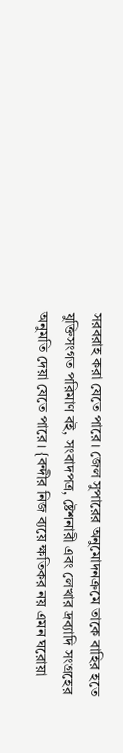সরবরাহ করা যেতে পারে। জেল সুপারের অনুমোদনক্রমে তাকে বাহির হতে যুক্তিসংগত পরিমাণ বই, সংবাদপত্র, ষ্টেশনারী এবং লেখার দ্রব্যাদি সংগ্রহের অনুমতি দেয়া যেতে পারে। {বন্দীর নিজ ব্যয়ে ক্ষতিকর নয় এমন ঘরোয়া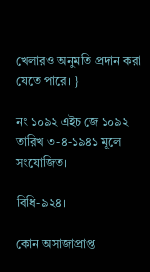খেলারও অনুমতি প্রদান করা যেতে পারে। }

নং ১০৯২ এইচ জে ১০৯২ তারিখ ৩-৪-১৯৪১ মূলে সংযোজিত।

বিধি-৯২৪।

কোন অসাজাপ্রাপ্ত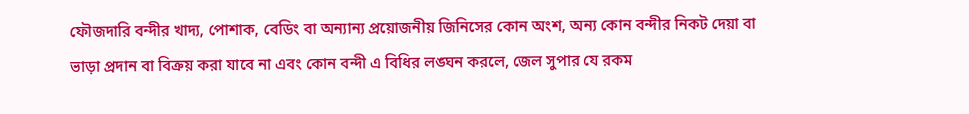ফৌজদারি বন্দীর খাদ্য, পোশাক, বেডিং বা অন্যান্য প্রয়োজনীয় জিনিসের কোন অংশ, অন্য কোন বন্দীর নিকট দেয়া বা ভাড়া প্রদান বা বিক্রয় করা যাবে না এবং কোন বন্দী এ বিধির লঙ্ঘন করলে, জেল সুপার যে রকম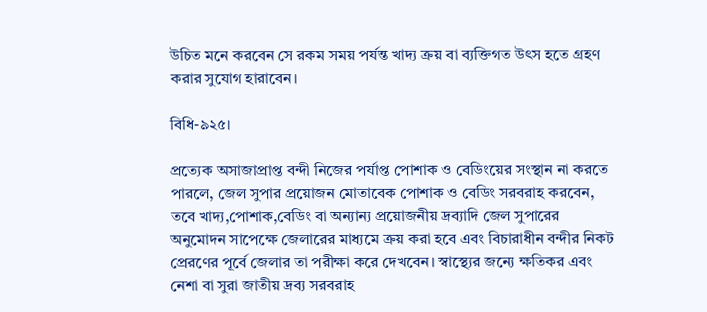উচিত মনে করবেন সে রকম সময় পর্যন্ত খাদ্য ক্রয় বা ব্যক্তিগত উৎস হতে গ্রহণ করার সুযোগ হারাবেন।

বিধি-৯২৫।

প্রত্যেক অসাজাপ্রাপ্ত বন্দী নিজের পর্যাপ্ত পোশাক ও বেডিংয়ের সংস্থান না করতে পারলে, জেল সুপার প্রয়োজন মোতাবেক পোশাক ও বেডিং সরবরাহ করবেন, তবে খাদ্য,পোশাক,বেডিং বা অন্যান্য প্রয়োজনীয় দ্রব্যাদি জেল সুপারের অনুমোদন সাপেক্ষে জেলারের মাধ্যমে ক্রয় করা হবে এবং বিচারাধীন বন্দীর নিকট প্রেরণের পূর্বে জেলার তা পরীক্ষা করে দেখবেন। স্বাস্থ্যের জন্যে ক্ষতিকর এবং নেশা বা সুরা জাতীয় দ্রব্য সরবরাহ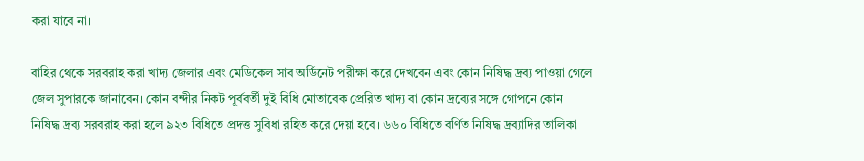করা যাবে না।

বাহির থেকে সরবরাহ করা খাদ্য জেলার এবং মেডিকেল সাব অর্ডিনেট পরীক্ষা করে দেখবেন এবং কোন নিষিদ্ধ দ্রব্য পাওয়া গেলে জেল সুপারকে জানাবেন। কোন বন্দীর নিকট পূর্ববর্তী দুই বিধি মোতাবেক প্রেরিত খাদ্য বা কোন দ্রব্যের সঙ্গে গোপনে কোন নিষিদ্ধ দ্রব্য সরবরাহ করা হলে ৯২৩ বিধিতে প্রদত্ত সুবিধা রহিত করে দেয়া হবে। ৬৬০ বিধিতে বর্ণিত নিষিদ্ধ দ্রব্যাদির তালিকা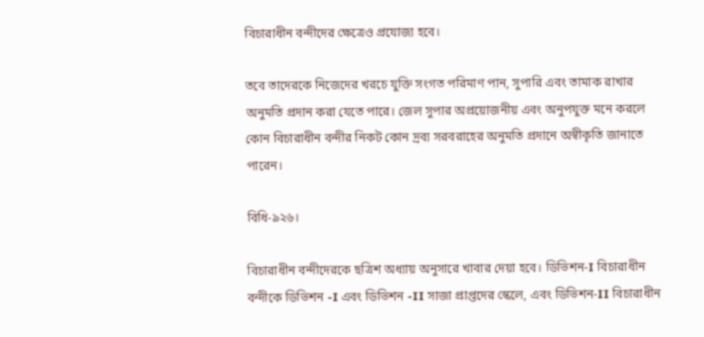বিচারাধীন বন্দীদের ক্ষেত্রেও প্রযোজ্য হবে।

তবে তাদেরকে নিজেদের খরচে যুক্তি সংগত পরিমাণ পান, সুপারি এবং তামাক রাখার অনুমতি প্রদান করা যেতে পারে। জেল সুপার অপ্রয়োজনীয় এবং অনুপযুক্ত মনে করলে কোন বিচারাধীন বন্দীর নিকট কোন দ্রব্য সরবরাহের অনুমতি প্রদানে অস্বীকৃতি জানাতে পারেন।

বিধি-৯২৬।

বিচারাধীন বন্দীদেরকে ছত্রিশ অধ্যায় অনুসারে খাবার দেয়া হবে। ডিভিশন-I বিচারাধীন বন্দীকে ডিভিশন -I এবং ডিভিশন -II সাজা প্রাপ্তদের স্কেলে, এবং ডিভিশন-II বিচারাধীন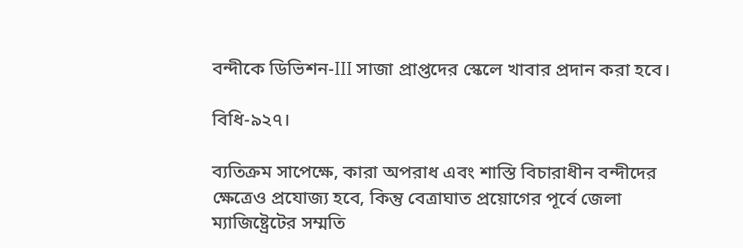বন্দীকে ডিভিশন-III সাজা প্রাপ্তদের স্কেলে খাবার প্রদান করা হবে।

বিধি-৯২৭।

ব্যতিক্রম সাপেক্ষে, কারা অপরাধ এবং শাস্তি বিচারাধীন বন্দীদের ক্ষেত্রেও প্রযোজ্য হবে, কিন্তু বেত্রাঘাত প্রয়োগের পূর্বে জেলা ম্যাজিষ্ট্রেটের সম্মতি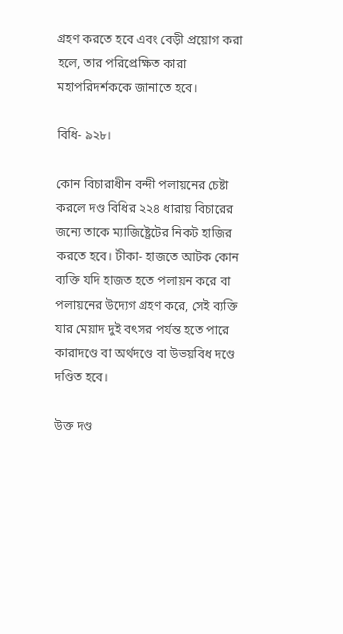গ্রহণ করতে হবে এবং বেড়ী প্রয়োগ করা হলে, তার পরিপ্রেক্ষিত কারা মহাপরিদর্শককে জানাতে হবে।

বিধি- ৯২৮।

কোন বিচারাধীন বন্দী পলায়নের চেষ্টা করলে দণ্ড বিধির ২২৪ ধারায় বিচারের জন্যে তাকে ম্যাজিষ্ট্রেটের নিকট হাজির করতে হবে। টীকা- হাজতে আটক কোন ব্যক্তি যদি হাজত হতে পলায়ন করে বা পলায়নের উদ্যেগ গ্রহণ করে, সেই ব্যক্তি যার মেয়াদ দুই বৎসর পর্যন্ত হতে পারে কারাদণ্ডে বা অর্থদণ্ডে বা উভয়বিধ দণ্ডে দণ্ডিত হবে।

উক্ত দণ্ড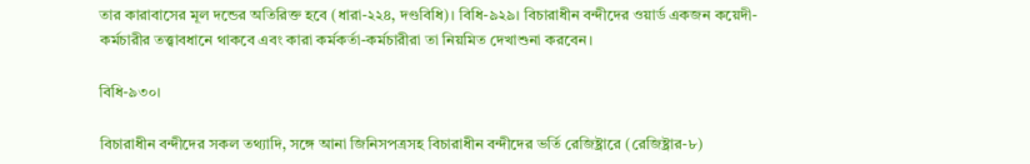তার কারাবাসের মূল দন্ডের অতিরিক্ত হবে (ধারা-২২৪, দণ্ডবিধি)। বিধি-৯২৯। বিচারাধীন বন্দীদের ওয়ার্ড একজন কয়েদী-কর্মচারীর তত্ত্বাবধানে থাকবে এবং কারা কর্মকর্তা-কর্মচারীরা তা নিয়মিত দেখাশুনা করবেন।

বিধি-৯৩০।

বিচারাধীন বন্দীদের সকল তথ্যাদি, সঙ্গে আনা জিনিসপত্রসহ বিচারাধীন বন্দীদের ভর্তি রেজিষ্ট্রারে (রেজিষ্ট্রার-৮)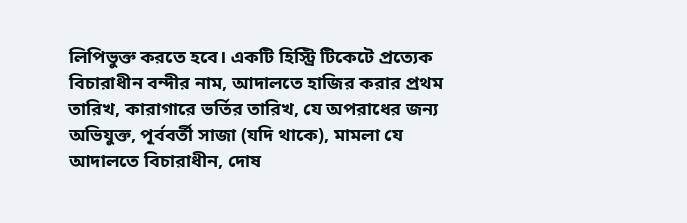লিপিভুক্ত করতে হবে। একটি হিস্ট্রি টিকেটে প্রত্যেক বিচারাধীন বন্দীর নাম, আদালতে হাজির করার প্রথম তারিখ, কারাগারে ভর্তির তারিখ, যে অপরাধের জন্য অভিযুক্ত, পূর্ববর্তী সাজা (যদি থাকে), মামলা যে আদালতে বিচারাধীন, দোষ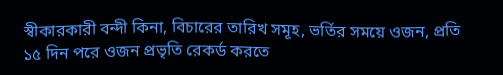স্বীকারকারী বন্দী কিনা, বিচারের তারিখ সমূহ, ভর্তির সময়ে ওজন, প্রতি ১৫ দিন পরে ওজন প্রভৃতি রেকর্ড করতে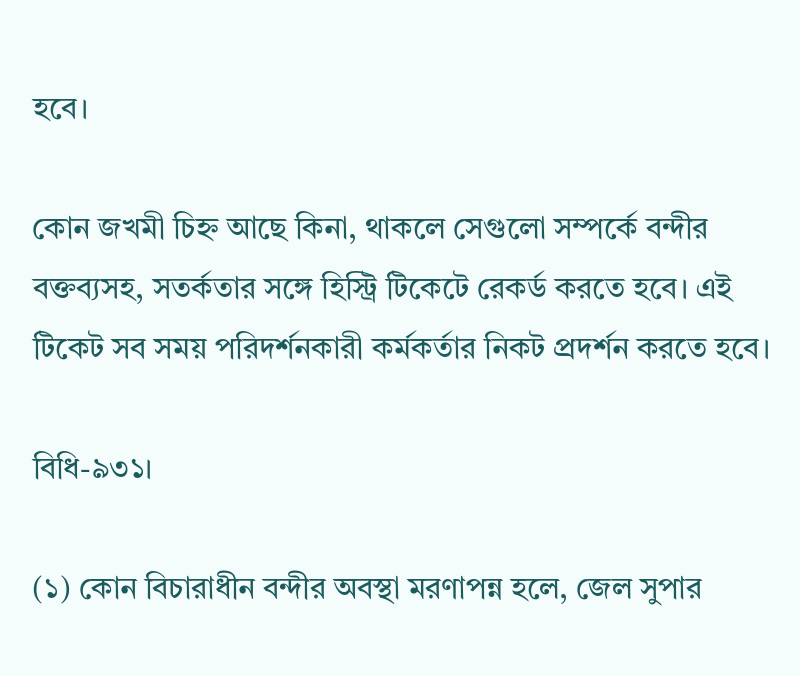হবে।

কোন জখমী চিহ্ন আছে কিনা, থাকলে সেগুলো সম্পর্কে বন্দীর বক্তব্যসহ, সতর্কতার সঙ্গে হিস্ট্রি টিকেটে রেকর্ড করতে হবে। এই টিকেট সব সময় পরিদর্শনকারী কর্মকর্তার নিকট প্রদর্শন করতে হবে।

বিধি-৯৩১।

(১) কোন বিচারাধীন বন্দীর অবস্থা মরণাপন্ন হলে, জেল সুপার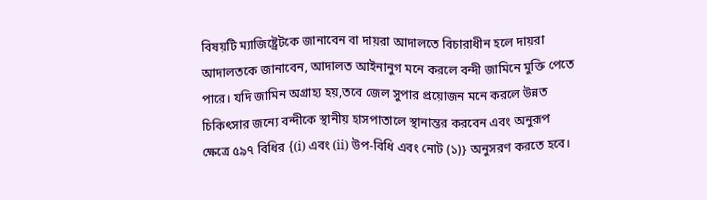বিষয়টি ম্যাজিষ্ট্রেটকে জানাবেন বা দায়রা আদালতে বিচারাধীন হলে দায়রা আদালতকে জানাবেন, আদালত আইনানুগ মনে করলে বন্দী জামিনে মুক্তি পেতে পারে। যদি জামিন অগ্রাহ্য হয়,তবে জেল সুপার প্রয়োজন মনে করলে উন্নত চিকিৎসার জন্যে বন্দীকে স্থানীয় হাসপাতালে স্থানান্তর করবেন এবং অনুরূপ ক্ষেত্রে ৫৯৭ বিধির {(i) এবং (ii) উপ-বিধি এবং নোট (১)} অনুসরণ করতে হবে।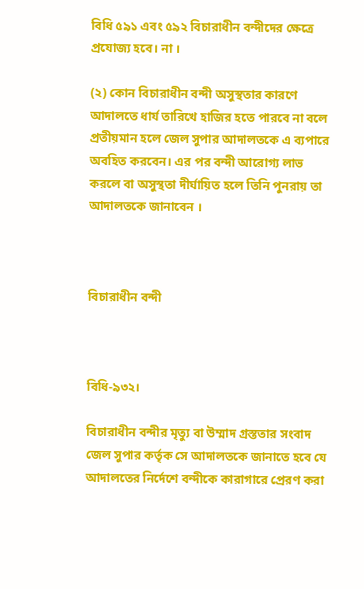বিধি ৫৯১ এবং ৫৯২ বিচারাধীন বন্দীদের ক্ষেত্রে প্রযোজ্য হবে। না ।

(২) কোন বিচারাধীন বন্দী অসুস্থতার কারণে আদালতে ধার্য তারিখে হাজির হতে পারবে না বলে প্রতীয়মান হলে জেল সুপার আদালতকে এ ব্যপারে অবহিত করবেন। এর পর বন্দী আরোগ্য লাভ করলে বা অসুস্থতা দীর্ঘায়িত হলে তিনি পুনরায় তা আদালতকে জানাবেন ।



বিচারাধীন বন্দী



বিধি-৯৩২।

বিচারাধীন বন্দীর মৃত্যু বা উম্মাদ গ্রস্ততার সংবাদ জেল সুপার কর্তৃক সে আদালতকে জানাতে হবে যে আদালতের নির্দেশে বন্দীকে কারাগারে প্রেরণ করা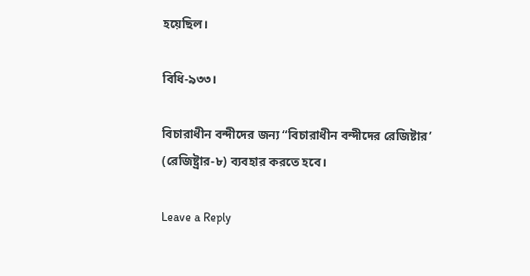হয়েছিল।

বিধি-৯৩৩।

বিচারাধীন বন্দীদের জন্য “বিচারাধীন বন্দীদের রেজিষ্টার’ (রেজিষ্ট্রার-৮) ব্যবহার করতে হবে।

Leave a Reply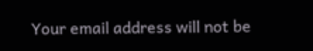Your email address will not be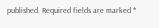published. Required fields are marked *